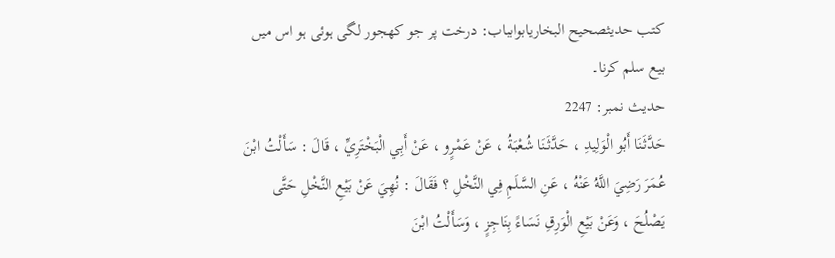کتب حدیثصحيح البخاريابوابباب: درخت پر جو کھجور لگی ہوئی ہو اس میں بیع سلم کرنا۔
حدیث نمبر: 2247
حَدَّثَنَا أَبُو الْوَلِيدِ ، حَدَّثَنَا شُعْبَةُ ، عَنْ عَمْرٍو ، عَنْ أَبِي الْبَخْتَرِيِّ ، قَالَ : سَأَلْتُ ابْنَ عُمَرَ رَضِيَ اللَّهُ عَنْهُ ، عَنِ السَّلَمِ فِي النَّخْلِ ؟ فَقَالَ : نُهِيَ عَنْ بَيْعِ النَّخْلِ حَتَّى يَصْلُحَ ، وَعَنْ بَيْعِ الْوَرِقِ نَسَاءً بِنَاجِزٍ ، وَسَأَلْتُ ابْنَ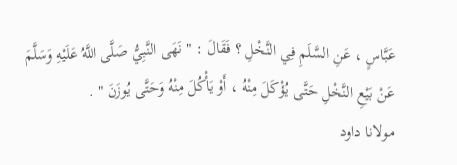عَبَّاسٍ ، عَنِ السَّلَمِ فِي النَّخْلِ ؟ فَقَالَ : " نَهَى النَّبِيُّ صَلَّى اللَّهُ عَلَيْهِ وَسَلَّمَ عَنْ بَيْعِ النَّخْلِ حَتَّى يُؤْكَلَ مِنْهُ ، أَوْ يَأْكُلَ مِنْهُ وَحَتَّى يُوزَنَ " .
مولانا داود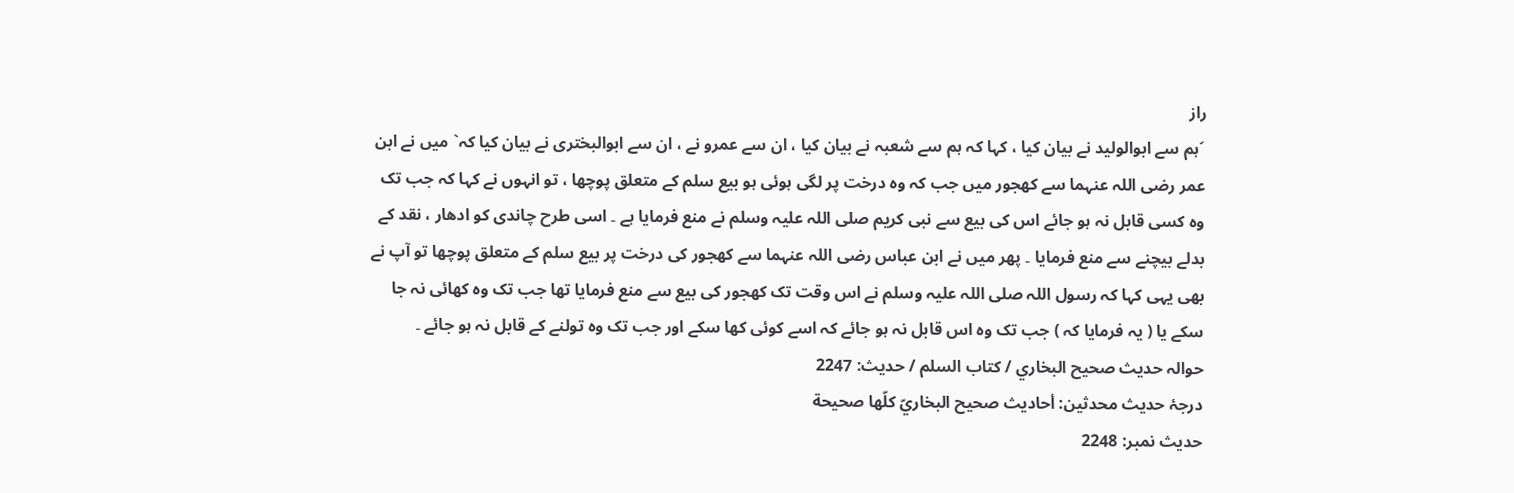راز
´ہم سے ابوالولید نے بیان کیا ، کہا کہ ہم سے شعبہ نے بیان کیا ، ان سے عمرو نے ، ان سے ابوالبختری نے بیان کیا کہ` میں نے ابن عمر رضی اللہ عنہما سے کھجور میں جب کہ وہ درخت پر لگی ہوئی ہو بیع سلم کے متعلق پوچھا ، تو انہوں نے کہا کہ جب تک وہ کسی قابل نہ ہو جائے اس کی بیع سے نبی کریم صلی اللہ علیہ وسلم نے منع فرمایا ہے ۔ اسی طرح چاندی کو ادھار ، نقد کے بدلے بیچنے سے منع فرمایا ۔ پھر میں نے ابن عباس رضی اللہ عنہما سے کھجور کی درخت پر بیع سلم کے متعلق پوچھا تو آپ نے بھی یہی کہا کہ رسول اللہ صلی اللہ علیہ وسلم نے اس وقت تک کھجور کی بیع سے منع فرمایا تھا جب تک وہ کھائی نہ جا سکے یا ( یہ فرمایا کہ ) جب تک وہ اس قابل نہ ہو جائے کہ اسے کوئی کھا سکے اور جب تک وہ تولنے کے قابل نہ ہو جائے ۔
حوالہ حدیث صحيح البخاري / كتاب السلم / حدیث: 2247
درجۂ حدیث محدثین: أحاديث صحيح البخاريّ كلّها صحيحة
حدیث نمبر: 2248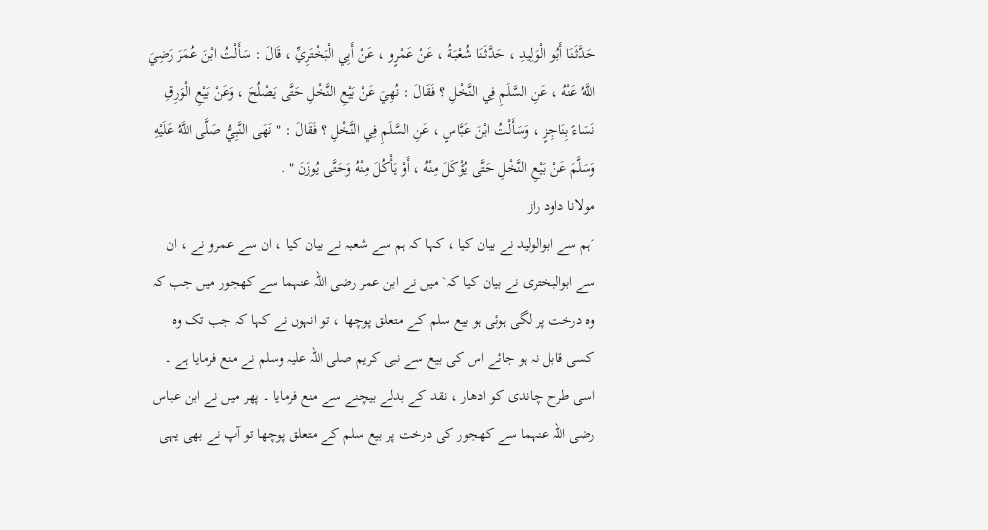حَدَّثَنَا أَبُو الْوَلِيدِ ، حَدَّثَنَا شُعْبَةُ ، عَنْ عَمْرٍو ، عَنْ أَبِي الْبَخْتَرِيِّ ، قَالَ : سَأَلْتُ ابْنَ عُمَرَ رَضِيَ اللَّهُ عَنْهُ ، عَنِ السَّلَمِ فِي النَّخْلِ ؟ فَقَالَ : نُهِيَ عَنْ بَيْعِ النَّخْلِ حَتَّى يَصْلُحَ ، وَعَنْ بَيْعِ الْوَرِقِ نَسَاءً بِنَاجِزٍ ، وَسَأَلْتُ ابْنَ عَبَّاسٍ ، عَنِ السَّلَمِ فِي النَّخْلِ ؟ فَقَالَ : " نَهَى النَّبِيُّ صَلَّى اللَّهُ عَلَيْهِ وَسَلَّمَ عَنْ بَيْعِ النَّخْلِ حَتَّى يُؤْكَلَ مِنْهُ ، أَوْ يَأْكُلَ مِنْهُ وَحَتَّى يُوزَنَ " .
مولانا داود راز
´ہم سے ابوالولید نے بیان کیا ، کہا کہ ہم سے شعبہ نے بیان کیا ، ان سے عمرو نے ، ان سے ابوالبختری نے بیان کیا کہ` میں نے ابن عمر رضی اللہ عنہما سے کھجور میں جب کہ وہ درخت پر لگی ہوئی ہو بیع سلم کے متعلق پوچھا ، تو انہوں نے کہا کہ جب تک وہ کسی قابل نہ ہو جائے اس کی بیع سے نبی کریم صلی اللہ علیہ وسلم نے منع فرمایا ہے ۔ اسی طرح چاندی کو ادھار ، نقد کے بدلے بیچنے سے منع فرمایا ۔ پھر میں نے ابن عباس رضی اللہ عنہما سے کھجور کی درخت پر بیع سلم کے متعلق پوچھا تو آپ نے بھی یہی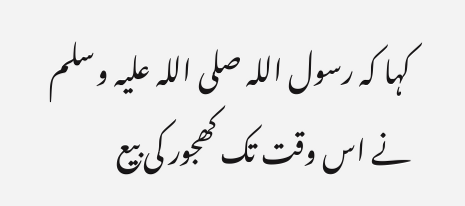کہا کہ رسول اللہ صلی اللہ علیہ وسلم نے اس وقت تک کھجور کی بیع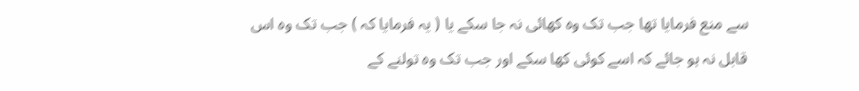سے منع فرمایا تھا جب تک وہ کھائی نہ جا سکے یا ( یہ فرمایا کہ ) جب تک وہ اس قابل نہ ہو جائے کہ اسے کوئی کھا سکے اور جب تک وہ تولنے کے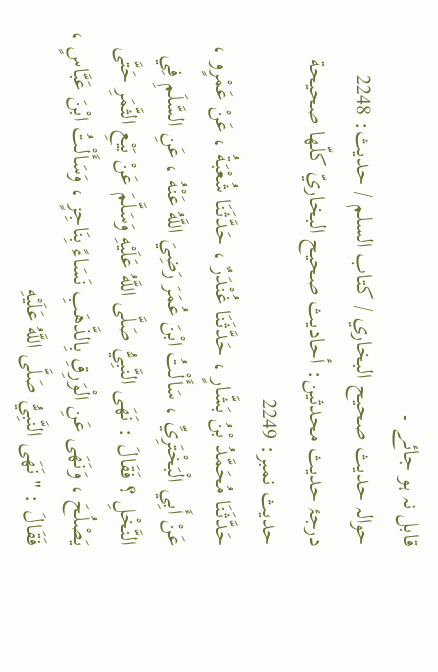قابل نہ ہو جائے ۔
حوالہ حدیث صحيح البخاري / كتاب السلم / حدیث: 2248
درجۂ حدیث محدثین: أحاديث صحيح البخاريّ كلّها صحيحة
حدیث نمبر: 2249
حَدَّثَنَا مُحَمَّدُ بْنُ بَشَّارٍ ، حَدَّثَنَا غُنْدَرٌ ، حَدَّثَنَا شُعْبَةُ ، عَنْ عَمْرٍو ، عَنْ أَبِي الْبَخْتَرِيِّ ، سَأَلْتُ ابْنَ عُمَرَ رَضِيَ اللَّهُ عَنْهُ ، عَنِ السَّلَمِ فِي النَّخْلِ ؟ فَقَالَ : نَهَى النَّبِيُّ صَلَّى اللَّهُ عَلَيْهِ وَسَلَّمَ عَنْ بَيْعِ الثَّمَرِ حَتَّى يَصْلُحَ ، وَنَهَى عَنِ الْوَرِقِ بِالذَّهَبِ نَسَاءً بِنَاجِزٍ ، وَسَأَلْتُ ابْنَ عَبَّاسٍ ، فَقَالَ : " نَهَى النَّبِيُّ صَلَّى اللَّهُ عَلَيْهِ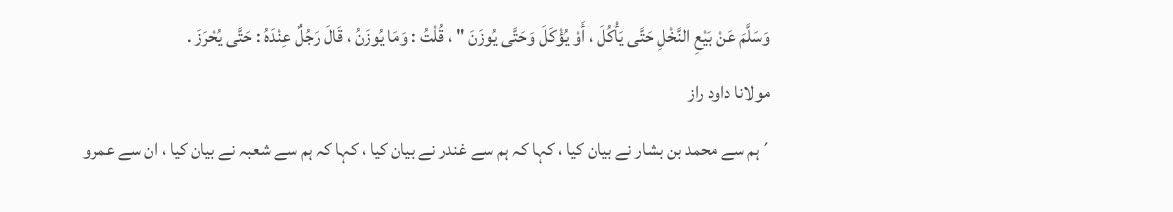وَسَلَّمَ عَنْ بَيْعِ النَّخْلِ حَتَّى يَأْكُلَ ، أَوْ يُؤْكَلَ وَحَتَّى يُوزَنَ " ، قُلْتُ : وَمَا يُوزَنُ ، قَالَ رَجُلٌ عِنْدَهُ : حَتَّى يُحْرَزَ .
مولانا داود راز
´ہم سے محمد بن بشار نے بیان کیا ، کہا کہ ہم سے غندر نے بیان کیا ، کہا کہ ہم سے شعبہ نے بیان کیا ، ان سے عمرو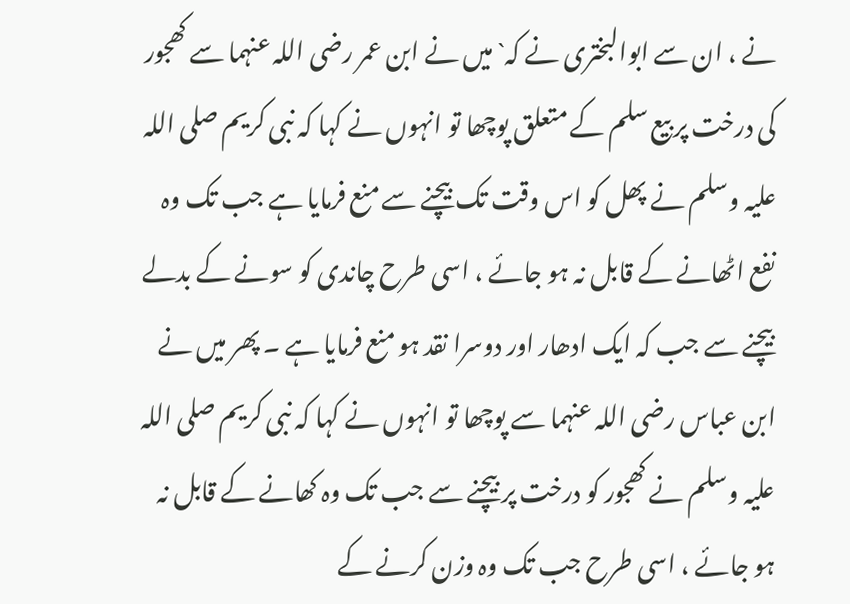نے ، ان سے ابوالبختری نے کہ` میں نے ابن عمر رضی اللہ عنہما سے کھجور کی درخت پر بیع سلم کے متعلق پوچھا تو انہوں نے کہا کہ نبی کریم صلی اللہ علیہ وسلم نے پھل کو اس وقت تک بیچنے سے منع فرمایا ہے جب تک وہ نفع اٹھانے کے قابل نہ ہو جائے ، اسی طرح چاندی کو سونے کے بدلے بیچنے سے جب کہ ایک ادھار اور دوسرا نقد ہو منع فرمایا ہے ۔ پھر میں نے ابن عباس رضی اللہ عنہما سے پوچھا تو انہوں نے کہا کہ نبی کریم صلی اللہ علیہ وسلم نے کھجور کو درخت پر بیچنے سے جب تک وہ کھانے کے قابل نہ ہو جائے ، اسی طرح جب تک وہ وزن کرنے کے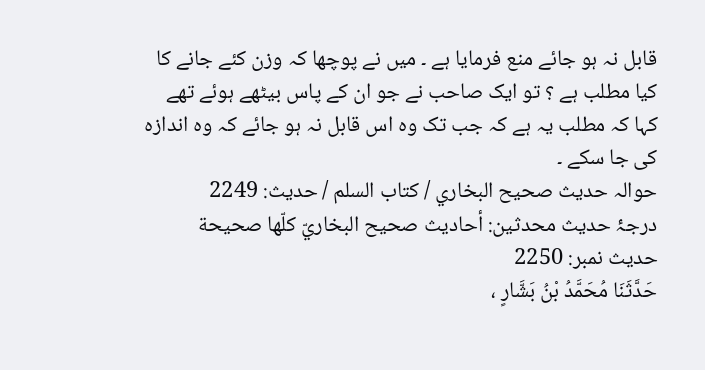قابل نہ ہو جائے منع فرمایا ہے ۔ میں نے پوچھا کہ وزن کئے جانے کا کیا مطلب ہے ؟ تو ایک صاحب نے جو ان کے پاس بیٹھے ہوئے تھے کہا کہ مطلب یہ ہے کہ جب تک وہ اس قابل نہ ہو جائے کہ وہ اندازہ کی جا سکے ۔
حوالہ حدیث صحيح البخاري / كتاب السلم / حدیث: 2249
درجۂ حدیث محدثین: أحاديث صحيح البخاريّ كلّها صحيحة
حدیث نمبر: 2250
حَدَّثَنَا مُحَمَّدُ بْنُ بَشَّارٍ ،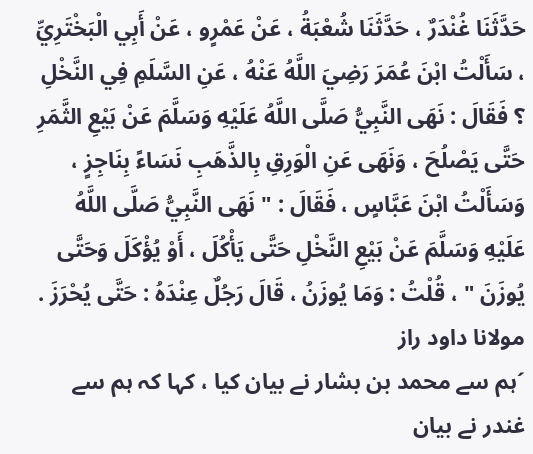حَدَّثَنَا غُنْدَرٌ ، حَدَّثَنَا شُعْبَةُ ، عَنْ عَمْرٍو ، عَنْ أَبِي الْبَخْتَرِيِّ ، سَأَلْتُ ابْنَ عُمَرَ رَضِيَ اللَّهُ عَنْهُ ، عَنِ السَّلَمِ فِي النَّخْلِ ؟ فَقَالَ : نَهَى النَّبِيُّ صَلَّى اللَّهُ عَلَيْهِ وَسَلَّمَ عَنْ بَيْعِ الثَّمَرِ حَتَّى يَصْلُحَ ، وَنَهَى عَنِ الْوَرِقِ بِالذَّهَبِ نَسَاءً بِنَاجِزٍ ، وَسَأَلْتُ ابْنَ عَبَّاسٍ ، فَقَالَ : " نَهَى النَّبِيُّ صَلَّى اللَّهُ عَلَيْهِ وَسَلَّمَ عَنْ بَيْعِ النَّخْلِ حَتَّى يَأْكُلَ ، أَوْ يُؤْكَلَ وَحَتَّى يُوزَنَ " ، قُلْتُ : وَمَا يُوزَنُ ، قَالَ رَجُلٌ عِنْدَهُ : حَتَّى يُحْرَزَ .
مولانا داود راز
´ہم سے محمد بن بشار نے بیان کیا ، کہا کہ ہم سے غندر نے بیان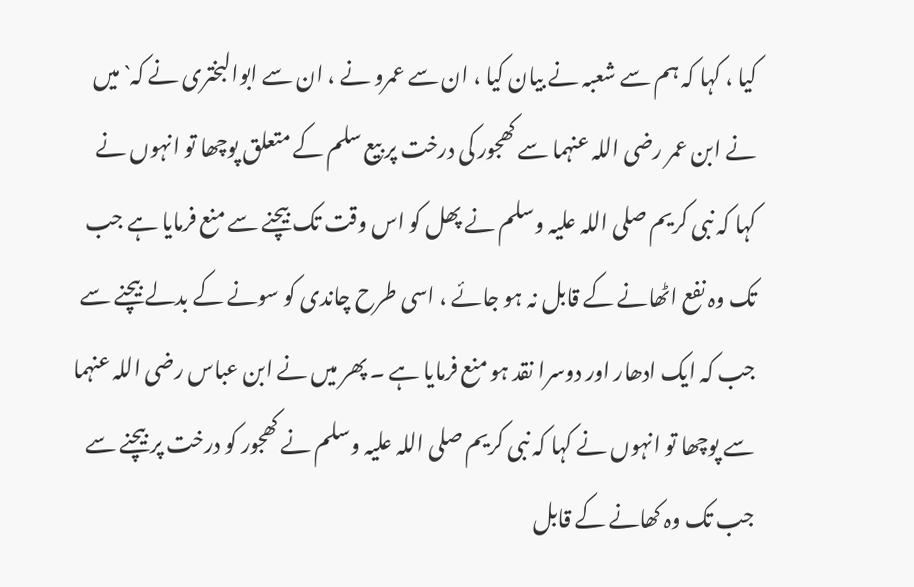کیا ، کہا کہ ہم سے شعبہ نے بیان کیا ، ان سے عمرو نے ، ان سے ابوالبختری نے کہ` میں نے ابن عمر رضی اللہ عنہما سے کھجور کی درخت پر بیع سلم کے متعلق پوچھا تو انہوں نے کہا کہ نبی کریم صلی اللہ علیہ وسلم نے پھل کو اس وقت تک بیچنے سے منع فرمایا ہے جب تک وہ نفع اٹھانے کے قابل نہ ہو جائے ، اسی طرح چاندی کو سونے کے بدلے بیچنے سے جب کہ ایک ادھار اور دوسرا نقد ہو منع فرمایا ہے ۔ پھر میں نے ابن عباس رضی اللہ عنہما سے پوچھا تو انہوں نے کہا کہ نبی کریم صلی اللہ علیہ وسلم نے کھجور کو درخت پر بیچنے سے جب تک وہ کھانے کے قابل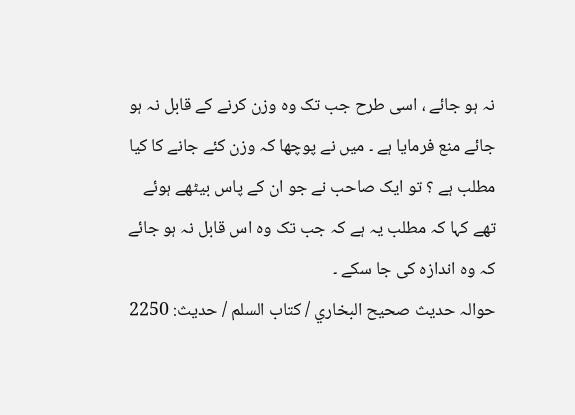نہ ہو جائے ، اسی طرح جب تک وہ وزن کرنے کے قابل نہ ہو جائے منع فرمایا ہے ۔ میں نے پوچھا کہ وزن کئے جانے کا کیا مطلب ہے ؟ تو ایک صاحب نے جو ان کے پاس بیٹھے ہوئے تھے کہا کہ مطلب یہ ہے کہ جب تک وہ اس قابل نہ ہو جائے کہ وہ اندازہ کی جا سکے ۔
حوالہ حدیث صحيح البخاري / كتاب السلم / حدیث: 2250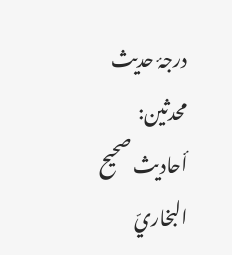درجۂ حدیث محدثین: أحاديث صحيح البخاريّ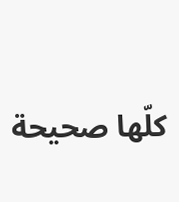كلّها صحيحة